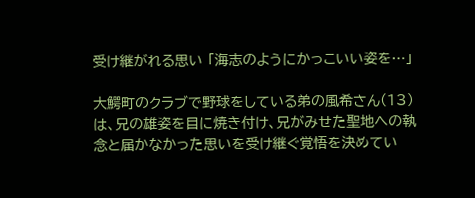受け継がれる思い 「海志のようにかっこいい姿を…」

大鰐町のクラブで野球をしている弟の風希さん(13)は、兄の雄姿を目に焼き付け、兄がみせた聖地への執念と届かなかった思いを受け継ぐ覚悟を決めてい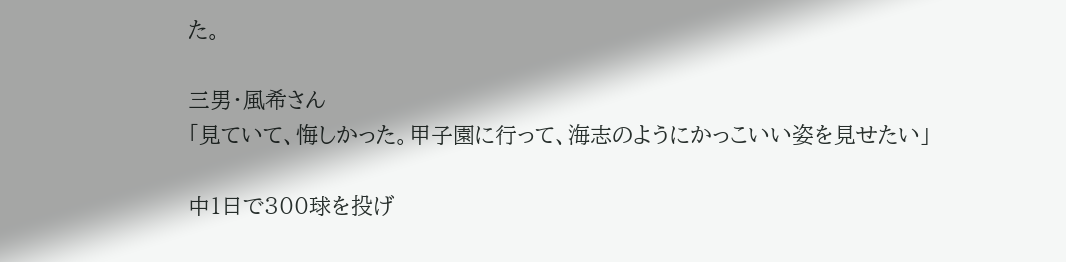た。

三男・風希さん
「見ていて、悔しかった。甲子園に行って、海志のようにかっこいい姿を見せたい」

中1日で300球を投げ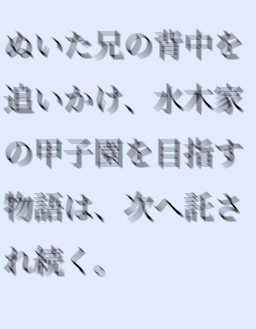ぬいた兄の背中を追いかけ、水木家の甲子園を目指す物語は、次へ託され続く。